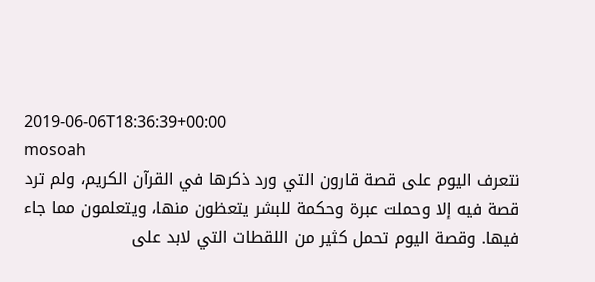2019-06-06T18:36:39+00:00
mosoah
نتعرف اليوم على قصة قارون التي ورد ذكرها في القرآن الكريم، ولم ترد قصة فيه إلا وحملت عبرة وحكمة للبشر يتعظون منها، ويتعلمون مما جاء فيها. وقصة اليوم تحمل كثير من اللقطات التي لابد على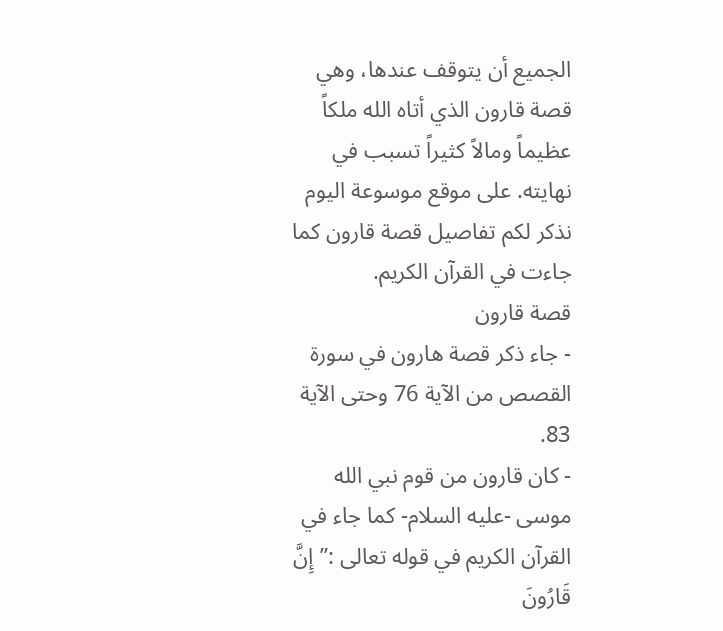الجميع أن يتوقف عندها، وهي قصة قارون الذي أتاه الله ملكاً عظيماً ومالاً كثيراً تسبب في نهايته. على موقع موسوعة اليوم نذكر لكم تفاصيل قصة قارون كما جاءت في القرآن الكريم.
قصة قارون
- جاء ذكر قصة هارون في سورة القصص من الآية 76 وحتى الآية 83.
- كان قارون من قوم نبي الله موسى -عليه السلام- كما جاء في القرآن الكريم في قوله تعالى :”إِنَّ قَارُونَ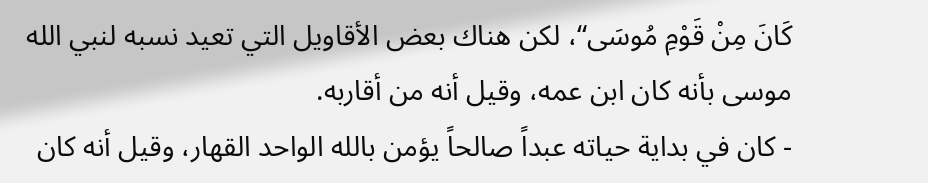كَانَ مِنْ قَوْمِ مُوسَى“، لكن هناك بعض الأقاويل التي تعيد نسبه لنبي الله موسى بأنه كان ابن عمه، وقيل أنه من أقاربه.
- كان في بداية حياته عبداً صالحاً يؤمن بالله الواحد القهار، وقيل أنه كان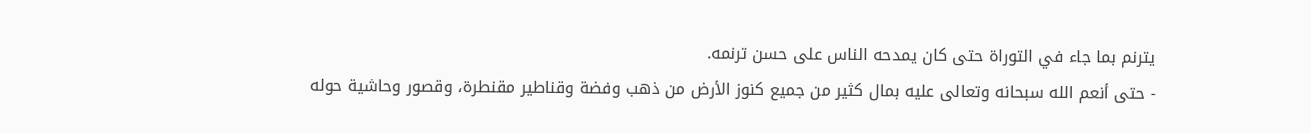يترنم بما جاء في التوراة حتى كان يمدحه الناس على حسن ترنمه.
- حتى أنعم الله سبحانه وتعالى عليه بمال كثير من جميع كنوز الأرض من ذهب وفضة وقناطير مقنطرة، وقصور وحاشية حوله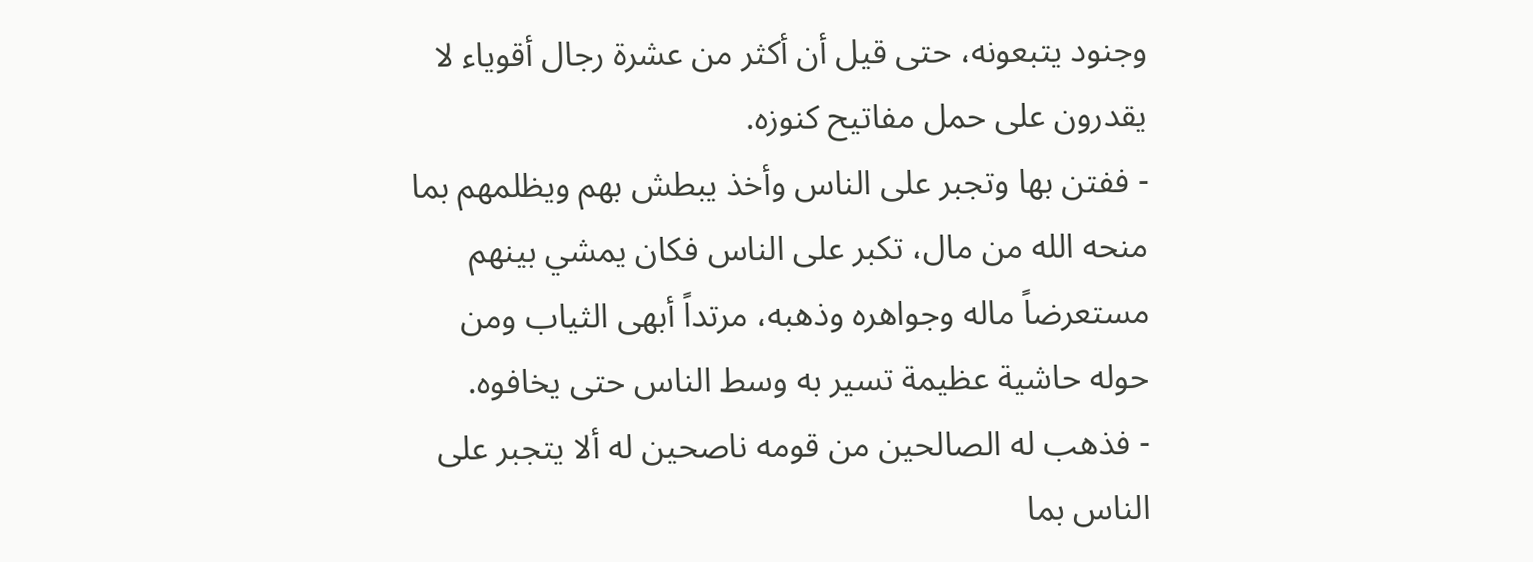وجنود يتبعونه، حتى قيل أن أكثر من عشرة رجال أقوياء لا يقدرون على حمل مفاتيح كنوزه.
- ففتن بها وتجبر على الناس وأخذ يبطش بهم ويظلمهم بما منحه الله من مال، تكبر على الناس فكان يمشي بينهم مستعرضاً ماله وجواهره وذهبه، مرتداً أبهى الثياب ومن حوله حاشية عظيمة تسير به وسط الناس حتى يخافوه.
- فذهب له الصالحين من قومه ناصحين له ألا يتجبر على الناس بما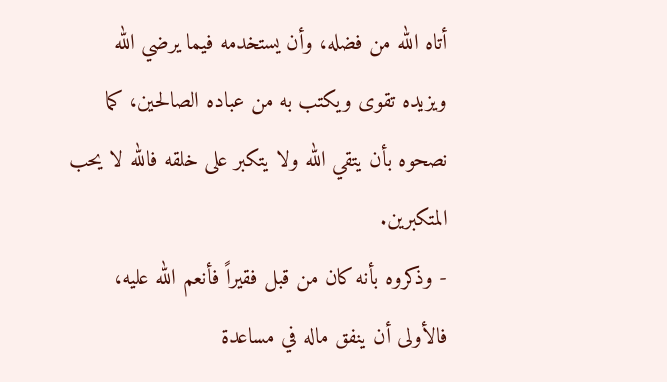أتاه الله من فضله، وأن يستخدمه فيما يرضي الله ويزيده تقوى ويكتب به من عباده الصالحين، كما نصحوه بأن يتقي الله ولا يتكبر على خلقه فالله لا يحب المتكبرين.
- وذكروه بأنه كان من قبل فقيراً فأنعم الله عليه، فالأولى أن ينفق ماله في مساعدة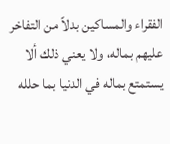الفقراء والمساكين بدلاً من التفاخر عليهم بماله، ولا يعني ذلك ألا يستمتع بماله في الدنيا بما حلله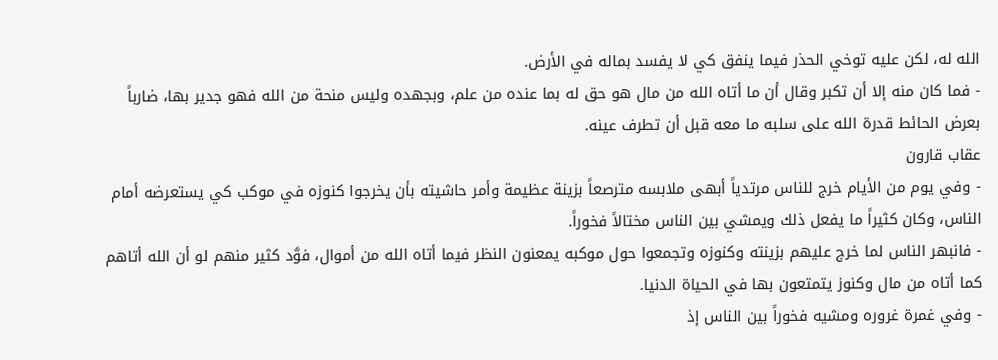الله له، لكن عليه توخي الحذر فيما ينفق كي لا يفسد بماله في الأرض.
- فما كان منه إلا أن تكبر وقال أن ما أتاه الله من مال هو حق له بما عنده من علم، وبجهده وليس منحة من الله فهو جدير بها، ضارباً بعرض الحائط قدرة الله على سلبه ما معه قبل أن تطرف عينه.
عقاب قارون
- وفي يوم من الأيام خرج للناس مرتدياً أبهى ملابسه مترصعاً بزينة عظيمة وأمر حاشيته بأن يخرجوا كنوزه في موكب كي يستعرضه أمام الناس، وكان كثيراً ما يفعل ذلك ويمشي بين الناس مختالاً فخوراً.
- فانبهر الناس لما خرج عليهم بزينته وكنوزه وتجمعوا حول موكبه يمعنون النظر فيما أتاه الله من أموال، فوَّد كثير منهم لو أن الله أتاهم كما أتاه من مال وكنوز يتمتعون بها في الحياة الدنيا.
- وفي غمرة غروره ومشيه فخوراً بين الناس إذ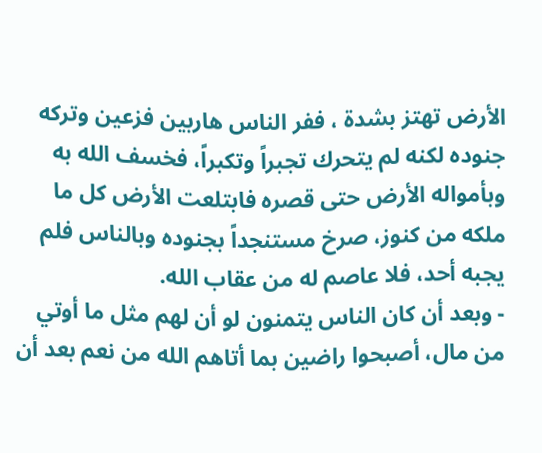الأرض تهتز بشدة ، ففر الناس هاربين فزعين وتركه جنوده لكنه لم يتحرك تجبراً وتكبراً، فخسف الله به وبأمواله الأرض حتى قصره فابتلعت الأرض كل ما ملكه من كنوز، صرخ مستنجداً بجنوده وبالناس فلم يجبه أحد، فلا عاصم له من عقاب الله.
- وبعد أن كان الناس يتمنون لو أن لهم مثل ما أوتي من مال، أصبحوا راضين بما أتاهم الله من نعم بعد أن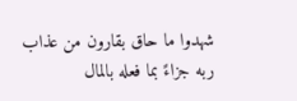شهدوا ما حاق بقارون من عذاب ربه جزاءً بما فعله بالمال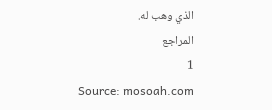الذي وهب له.
المراجع
1
Source: mosoah.com